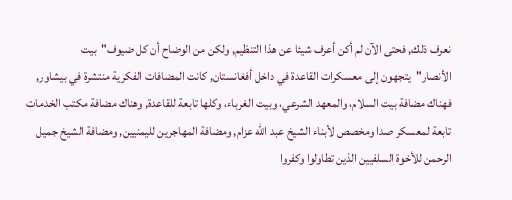نعرف ذلك, فحتى الآن لم أكن أعرف شيئا عن هذا التنظيم, ولكن من الوضاح أن كل ضيوف"بيت الأنصار"يتجهون إلى معسكرات القاعدة في داخل أفغانستان, كانت المضافات الفكرية منتشرة في بيشاور, فهناك مضافة بيت السلام، والمعهد الشرعي، وبيت الغرباء، وكلها تابعة للقاعدة, وهناك مضافة مكتب الخدمات تابعة لمعسكر صدا ومخصص لأبناء الشيخ عبد الله عزام, ومضافة المهاجرين لليمنيين, ومضافة الشيخ جميل الرحمن للأخوة السلفيين الذين تطاولوا وكفروا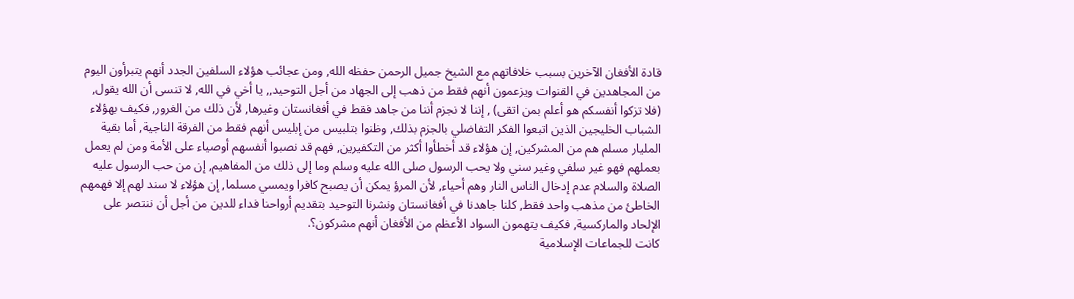قادة الأفغان الآخرين بسبب خلافاتهم مع الشيخ جميل الرحمن حفظه الله, ومن عجائب هؤلاء السلفين الجدد أنهم يتبرأون اليوم من المجاهدين في القنوات ويزعمون أنهم فقط من ذهب إلى الجهاد من أجل التوحيد,, يا أخي في الله, لا تنسى أن الله يقول, (فلا تزكوا أنفسكم هو أعلم بمن اتقى) , إننا لا نجزم أننا من جاهد فقط في أفغانستان وغيرها, لأن ذلك من الغرور, فكيف بهؤلاء الشباب الخليجين الذين اتبعوا الفكر التفاضلي بالجزم بذلك, وظنوا بتلبيس من إبليس أنهم فقط من الفرقة الناجية, أما بقية المليار مسلم هم من المشركين, إن هؤلاء قد أخطأوا أكثر من التكفيرين, فهم قد نصبوا أنفسهم أوصياء على الأمة ومن لم يعمل بعملهم فهو غير سلفي وغير سني ولا يحب الرسول صلى الله عليه وسلم وما إلى ذلك من المفاهيم, إن من حب الرسول عليه الصلاة والسلام عدم إدخال الناس النار وهم أحياء, لأن المرؤ يمكن أن يصبح كافرا ويمسي مسلما, إن هؤلاء لا سند لهم إلا فهمهم الخاطئ من مذهب واحد فقط, كلنا جاهدنا في أفغانستان ونشرنا التوحيد بتقديم أرواحنا فداء للدين من أجل أن ننتصر على الإلحاد والماركسية, فكيف يتهمون السواد الأعظم من الأفغان أنهم مشركون؟.
كانت للجماعات الإسلامية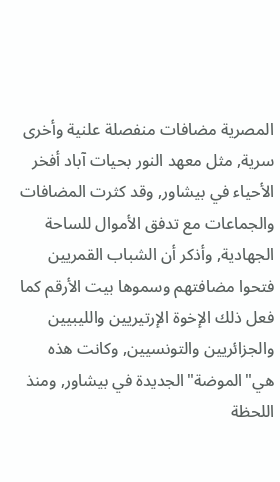المصرية مضافات منفصلة علنية وأخرى سرية, مثل معهد النور بحيات آباد أفخر الأحياء في بيشاور, وقد كثرت المضافات والجماعات مع تدفق الأموال للساحة الجهادية, وأذكر أن الشباب القمريين فتحوا مضافتهم وسموها بيت الأرقم كما فعل ذلك الإخوة الإرتيريين والليبيين والجزائريين والتونسيين, وكانت هذه هي"الموضة"الجديدة في بيشاور, ومنذ اللحظة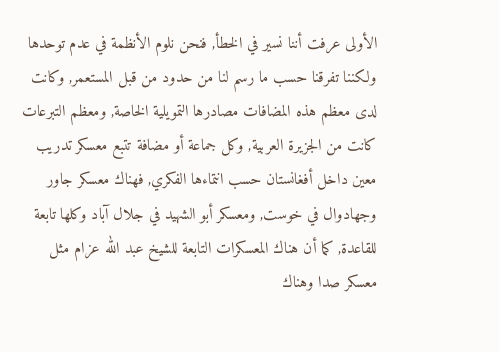الأولى عرفت أننا نسير في الخطأ, فنحن نلوم الأنظمة في عدم توحدها ولكننا تفرقنا حسب ما رسم لنا من حدود من قبل المستعمر, وكانت لدى معظم هذه المضافات مصادرها التمويلية الخاصة, ومعظم التبرعات كانت من الجزيرة العربية, وكل جماعة أو مضافة تتبع معسكر تدريب معين داخل أفغانستان حسب انتماءها الفكري, فهناك معسكر جاور وجهادوال في خوست, ومعسكر أبو الشهيد في جلال آباد وكلها تابعة للقاعدة, كما أن هناك المعسكرات التابعة للشيخ عبد الله عزام مثل معسكر صدا وهناك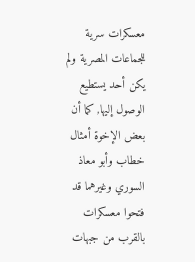معسكرات سرية للجماعات المصرية ولم يكن أحد يستطيع الوصول إليها, كما أن بعض الإخوة أمثال خطاب وأبو معاذ السوري وغيرهما قد فتحوا معسكرات بالقرب من جبهات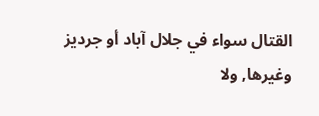القتال سواء في جلال آباد أو جرديز وغيرها, ولا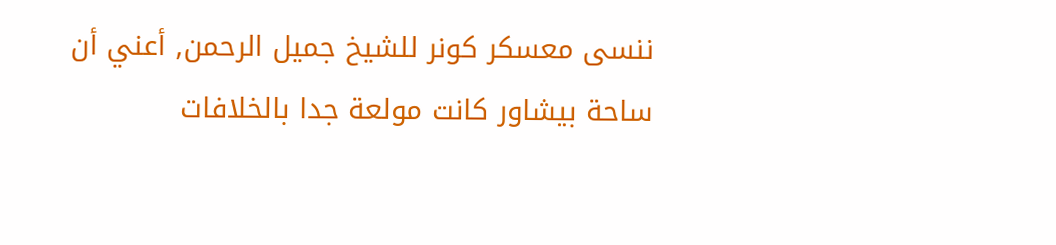ننسى معسكر كونر للشيخ جميل الرحمن, أعني أن ساحة بيشاور كانت مولعة جدا بالخلافات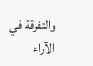والتفرقة في الآراء